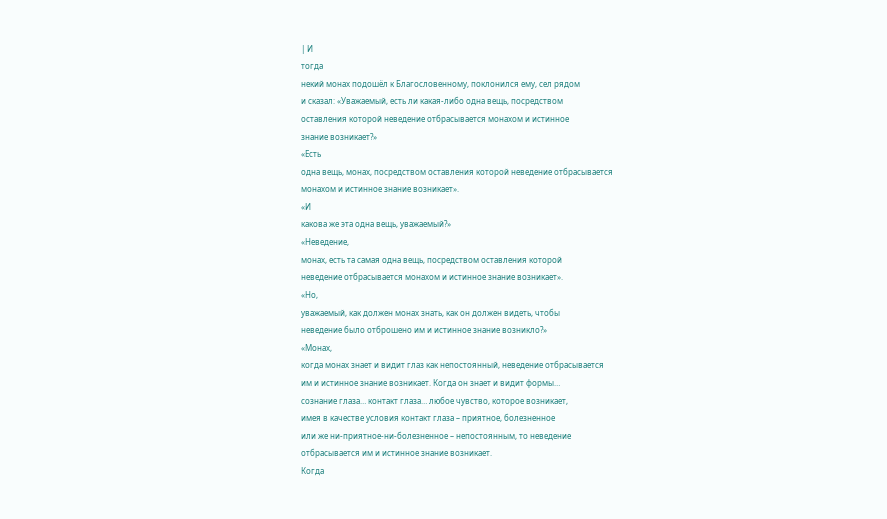| И
тогда
некий монах подошёл к Благословенному, поклонился ему, сел рядом
и сказал: «Уважаемый, есть ли какая-либо одна вещь, посредством
оставления которой неведение отбрасывается монахом и истинное
знание возникает?»
«Есть
одна вещь, монах, посредством оставления которой неведение отбрасывается
монахом и истинное знание возникает».
«И
какова же эта одна вещь, уважаемый?»
«Неведение,
монах, есть та самая одна вещь, посредством оставления которой
неведение отбрасывается монахом и истинное знание возникает».
«Но,
уважаемый, как должен монах знать, как он должен видеть, чтобы
неведение было отброшено им и истинное знание возникло?»
«Монах,
когда монах знает и видит глаз как непостоянный, неведение отбрасывается
им и истинное знание возникает. Когда он знает и видит формы…
сознание глаза… контакт глаза… любое чувство, которое возникает,
имея в качестве условия контакт глаза – приятное, болезненное
или же ни-приятное-ни-болезненное – непостоянным, то неведение
отбрасывается им и истинное знание возникает.
Когда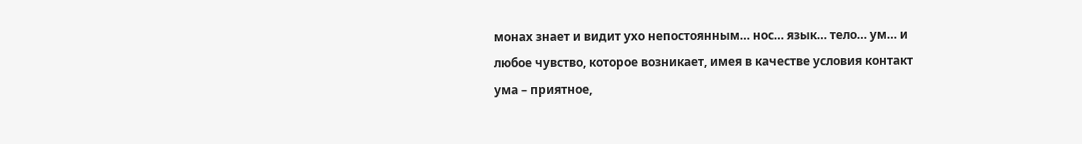монах знает и видит ухо непостоянным… нос… язык… тело… ум… и
любое чувство, которое возникает, имея в качестве условия контакт
ума – приятное,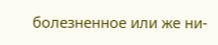болезненное или же ни-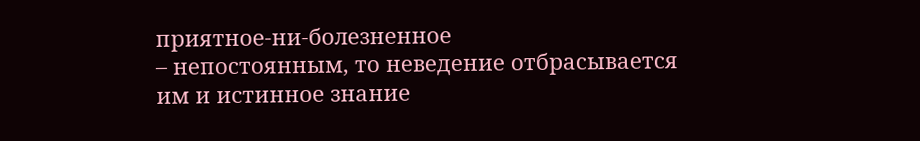приятное-ни-болезненное
– непостоянным, то неведение отбрасывается им и истинное знание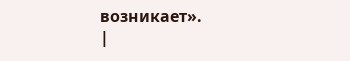возникает».
|